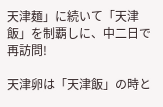天津麺」に続いて「天津飯」を制覇しに、中二日で再訪問!

天津卵は「天津飯」の時と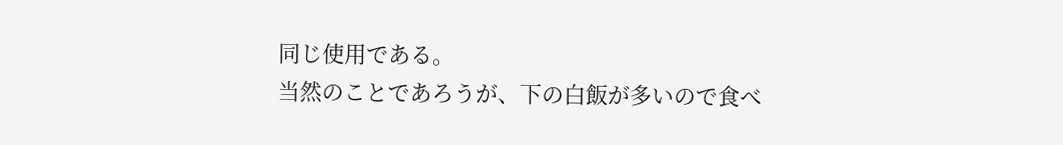同じ使用である。
当然のことであろうが、下の白飯が多いので食べ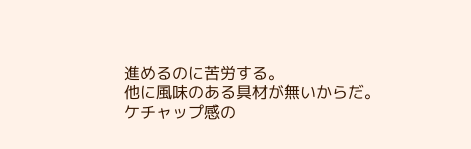進めるのに苦労する。
他に風味のある具材が無いからだ。ケチャップ感の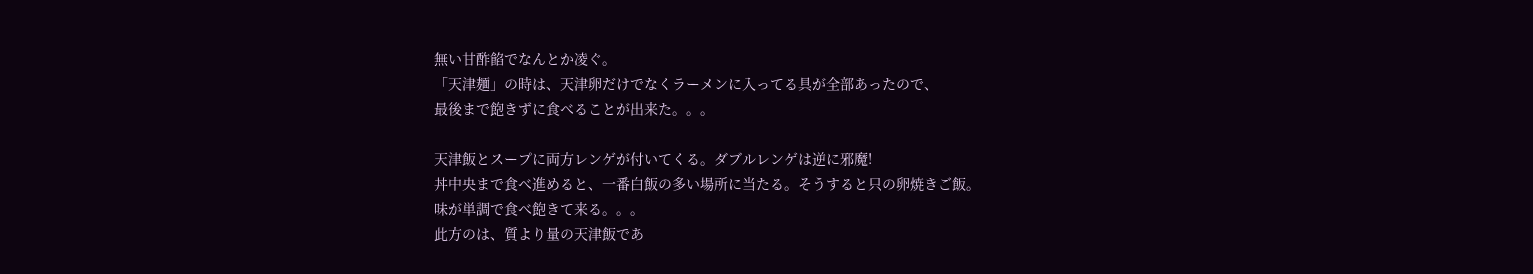無い甘酢餡でなんとか凌ぐ。
「天津麺」の時は、天津卵だけでなくラーメンに入ってる具が全部あったので、
最後まで飽きずに食べることが出来た。。。

天津飯とスープに両方レンゲが付いてくる。ダブルレンゲは逆に邪魔!
丼中央まで食べ進めると、一番白飯の多い場所に当たる。そうすると只の卵焼きご飯。
味が単調で食べ飽きて来る。。。
此方のは、質より量の天津飯であ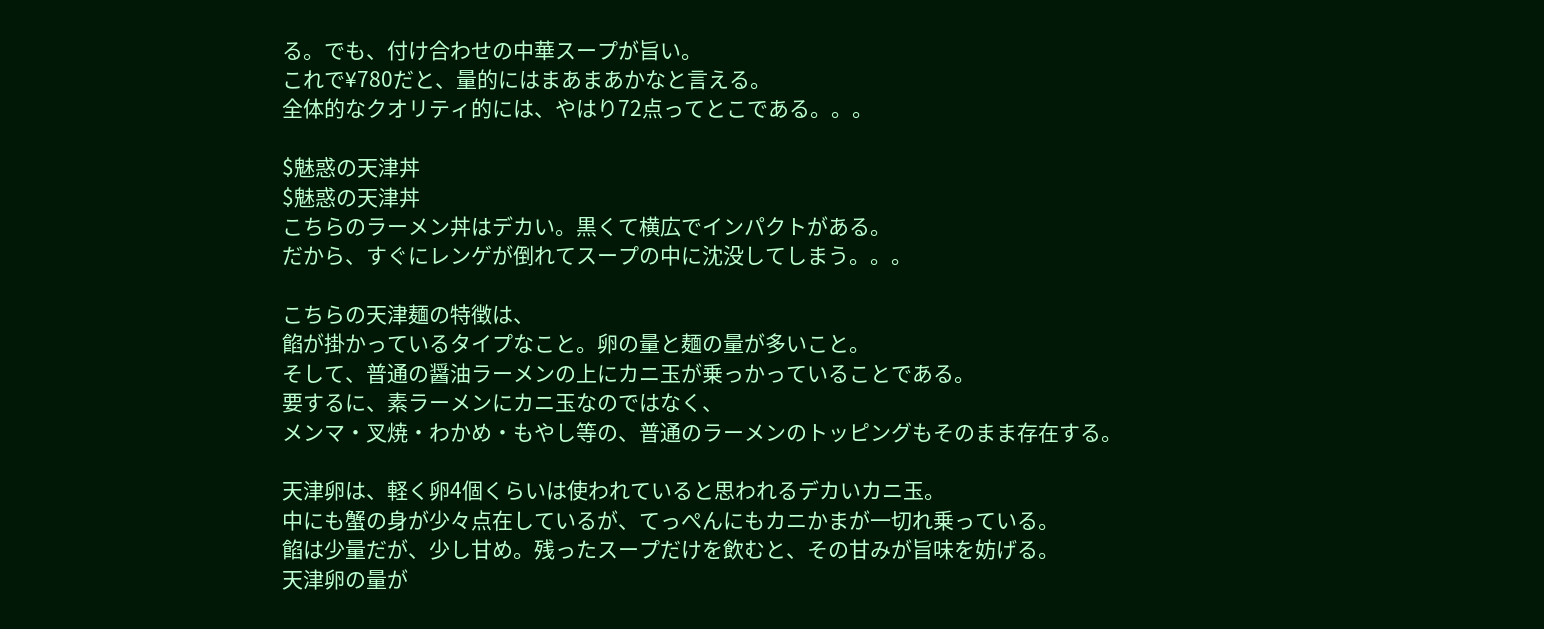る。でも、付け合わせの中華スープが旨い。
これで¥780だと、量的にはまあまあかなと言える。
全体的なクオリティ的には、やはり72点ってとこである。。。

$魅惑の天津丼
$魅惑の天津丼
こちらのラーメン丼はデカい。黒くて横広でインパクトがある。
だから、すぐにレンゲが倒れてスープの中に沈没してしまう。。。

こちらの天津麺の特徴は、
餡が掛かっているタイプなこと。卵の量と麺の量が多いこと。
そして、普通の醤油ラーメンの上にカニ玉が乗っかっていることである。
要するに、素ラーメンにカニ玉なのではなく、
メンマ・叉焼・わかめ・もやし等の、普通のラーメンのトッピングもそのまま存在する。

天津卵は、軽く卵4個くらいは使われていると思われるデカいカニ玉。
中にも蟹の身が少々点在しているが、てっぺんにもカニかまが一切れ乗っている。
餡は少量だが、少し甘め。残ったスープだけを飲むと、その甘みが旨味を妨げる。
天津卵の量が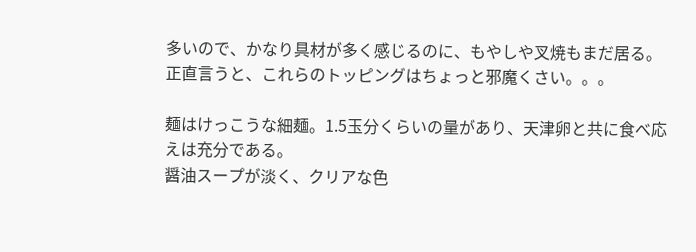多いので、かなり具材が多く感じるのに、もやしや叉焼もまだ居る。
正直言うと、これらのトッピングはちょっと邪魔くさい。。。

麺はけっこうな細麺。1.5玉分くらいの量があり、天津卵と共に食べ応えは充分である。
醤油スープが淡く、クリアな色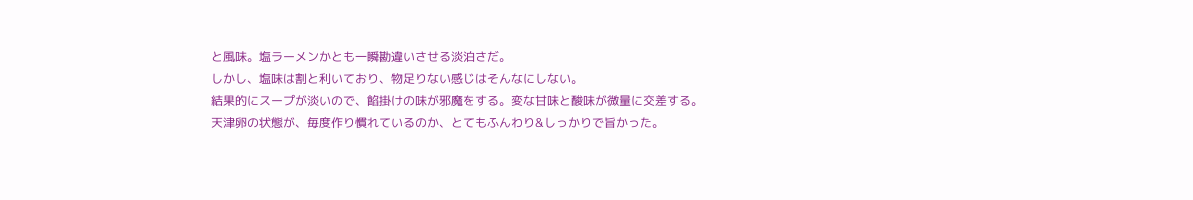と風味。塩ラーメンかとも一瞬勘違いさせる淡泊さだ。
しかし、塩味は割と利いており、物足りない感じはそんなにしない。
結果的にスープが淡いので、餡掛けの味が邪魔をする。変な甘味と酸味が微量に交差する。
天津卵の状態が、毎度作り慣れているのか、とてもふんわり&しっかりで旨かった。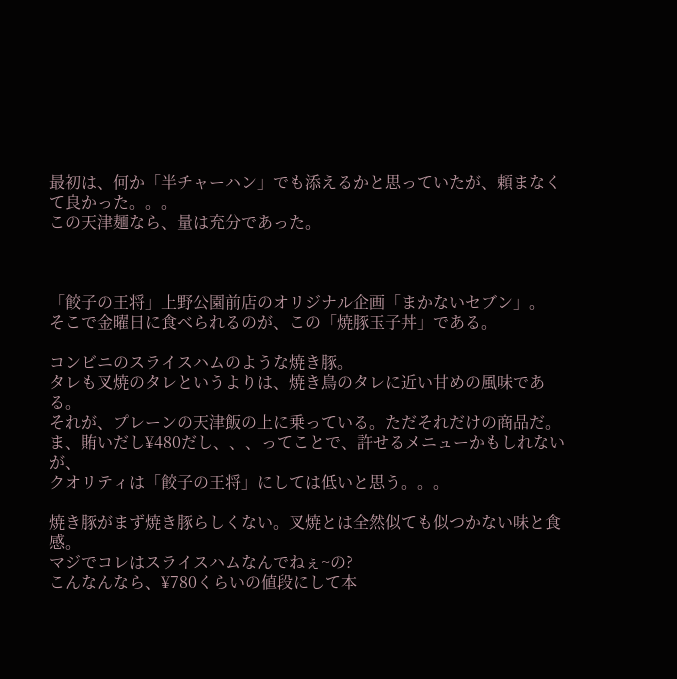最初は、何か「半チャーハン」でも添えるかと思っていたが、頼まなくて良かった。。。
この天津麺なら、量は充分であった。



「餃子の王将」上野公園前店のオリジナル企画「まかないセブン」。
そこで金曜日に食べられるのが、この「焼豚玉子丼」である。

コンビニのスライスハムのような焼き豚。
タレも叉焼のタレというよりは、焼き鳥のタレに近い甘めの風味である。
それが、プレーンの天津飯の上に乗っている。ただそれだけの商品だ。
ま、賄いだし¥480だし、、、ってことで、許せるメニューかもしれないが、
クオリティは「餃子の王将」にしては低いと思う。。。

焼き豚がまず焼き豚らしくない。叉焼とは全然似ても似つかない味と食感。
マジでコレはスライスハムなんでねぇ~の?
こんなんなら、¥780くらいの値段にして本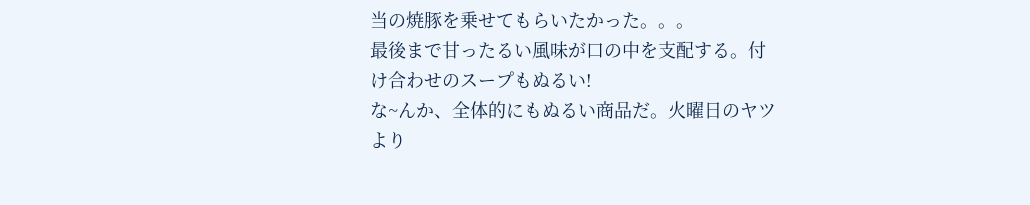当の焼豚を乗せてもらいたかった。。。
最後まで甘ったるい風味が口の中を支配する。付け合わせのスープもぬるい!
な~んか、全体的にもぬるい商品だ。火曜日のヤツより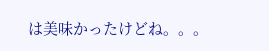は美味かったけどね。。。